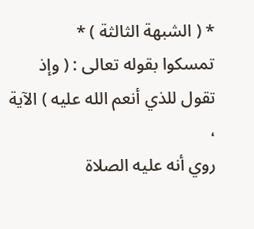* ( الشبهة الثالثة ) *
تمسكوا بقوله تعالى : ( وإذ تقول للذي أنعم الله عليه ) الآية ،
روي أنه عليه الصلاة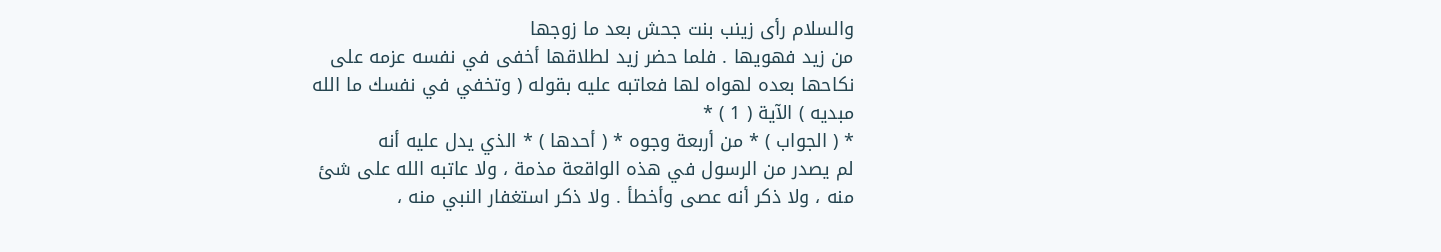والسلام رأى زينب بنت جحش بعد ما زوجها
من زيد فهويها . فلما حضر زيد لطلاقها أخفى في نفسه عزمه على
نكاحها بعده لهواه لها فعاتبه عليه بقوله ( وتخفي في نفسك ما الله
مبديه ) الآية ( 1 ) *
* ( الجواب ) * من أربعة وجوه * ( أحدها ) * الذي يدل عليه أنه
لم يصدر من الرسول في هذه الواقعة مذمة ، ولا عاتبه الله على شئ
منه ، ولا ذكر أنه عصى وأخطأ . ولا ذكر استغفار النبي منه ،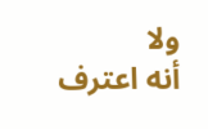ولا
أنه اعترف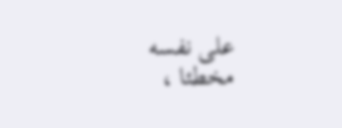على نفسه مخطئا ،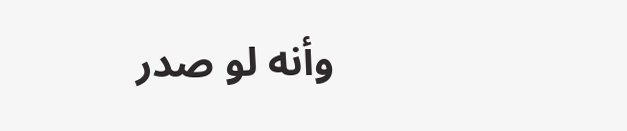وأنه لو صدر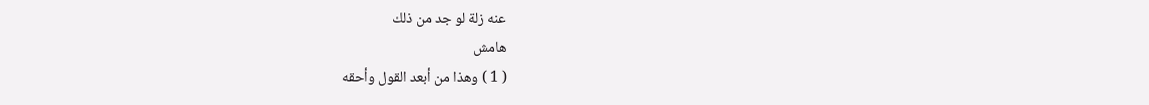عنه زلة لو جد من ذلك
هامش
( 1 ) وهذا من أبعد القول وأحقه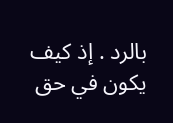بالرد . إذ كيف يكون في حق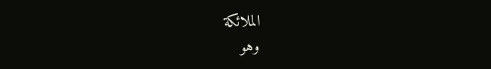الملائكة
وهو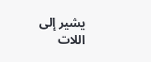يشير إلى اللات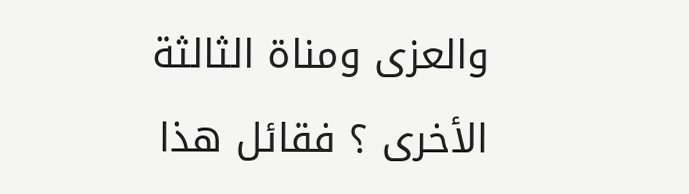والعزى ومناة الثالثة الأخرى ؟ فقائل هذا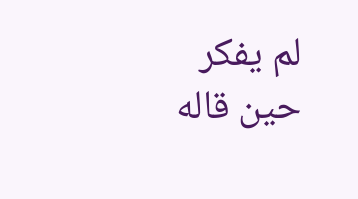لم يفكر
حين قاله